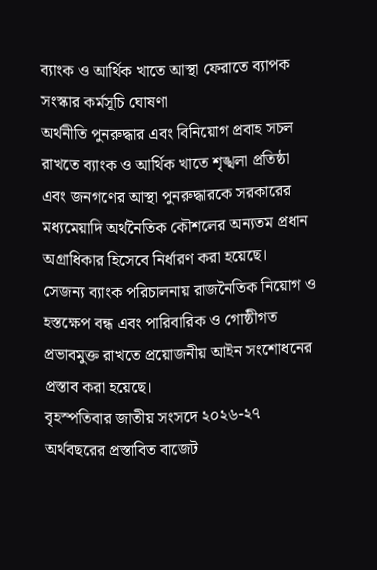ব্যাংক ও আর্থিক খাতে আস্থা ফেরাতে ব্যাপক সংস্কার কর্মসূচি ঘোষণা
অর্থনীতি পুনরুদ্ধার এবং বিনিয়োগ প্রবাহ সচল রাখতে ব্যাংক ও আর্থিক খাতে শৃঙ্খলা প্রতিষ্ঠা এবং জনগণের আস্থা পুনরুদ্ধারকে সরকারের মধ্যমেয়াদি অর্থনৈতিক কৌশলের অন্যতম প্রধান অগ্রাধিকার হিসেবে নির্ধারণ করা হয়েছে।
সেজন্য ব্যাংক পরিচালনায় রাজনৈতিক নিয়োগ ও হস্তক্ষেপ বন্ধ এবং পারিবারিক ও গোষ্ঠীগত প্রভাবমুক্ত রাখতে প্রয়োজনীয় আইন সংশোধনের প্রস্তাব করা হয়েছে।
বৃহস্পতিবার জাতীয় সংসদে ২০২৬-২৭ অর্থবছরের প্রস্তাবিত বাজেট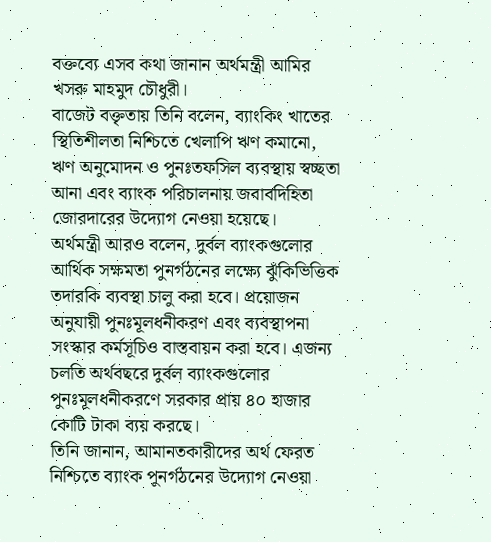বক্তব্যে এসব কথা জানান অর্থমন্ত্রী আমির খসরু মাহমুদ চৌধুরী।
বাজেট বক্তৃতায় তিনি বলেন, ব্যাংকিং খাতের স্থিতিশীলতা নিশ্চিতে খেলাপি ঋণ কমানো, ঋণ অনুমোদন ও পুনঃতফসিল ব্যবস্থায় স্বচ্ছতা আনা এবং ব্যাংক পরিচালনায় জবাবদিহিতা জোরদারের উদ্যোগ নেওয়া হয়েছে।
অর্থমন্ত্রী আরও বলেন, দুর্বল ব্যাংকগুলোর আর্থিক সক্ষমতা পুনর্গঠনের লক্ষ্যে ঝুঁকিভিত্তিক তদারকি ব্যবস্থা চালু করা হবে। প্রয়োজন অনুযায়ী পুনঃমূলধনীকরণ এবং ব্যবস্থাপনা সংস্কার কর্মসূচিও বাস্তবায়ন করা হবে। এজন্য চলতি অর্থবছরে দুর্বল ব্যাংকগুলোর পুনঃমূলধনীকরণে সরকার প্রায় ৪০ হাজার কোটি টাকা ব্যয় করছে।
তিনি জানান, আমানতকারীদের অর্থ ফেরত নিশ্চিতে ব্যাংক পুনর্গঠনের উদ্যোগ নেওয়া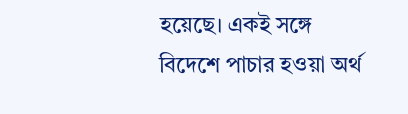হয়েছে। একই সঙ্গে বিদেশে পাচার হওয়া অর্থ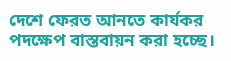দেশে ফেরত আনতে কার্যকর পদক্ষেপ বাস্তবায়ন করা হচ্ছে।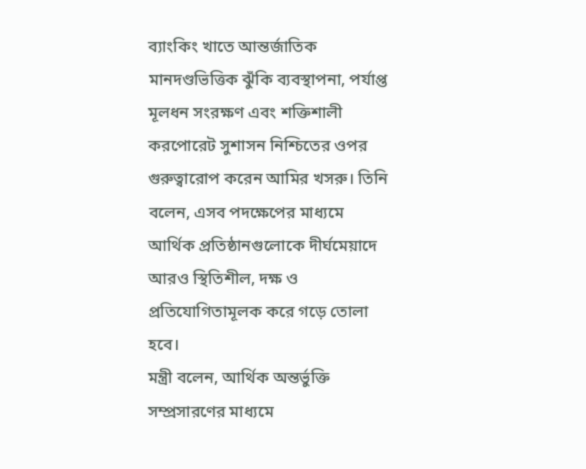ব্যাংকিং খাতে আন্তর্জাতিক মানদণ্ডভিত্তিক ঝুঁকি ব্যবস্থাপনা, পর্যাপ্ত মূলধন সংরক্ষণ এবং শক্তিশালী করপোরেট সুশাসন নিশ্চিতের ওপর গুরুত্বারোপ করেন আমির খসরু। তিনি বলেন, এসব পদক্ষেপের মাধ্যমে আর্থিক প্রতিষ্ঠানগুলোকে দীর্ঘমেয়াদে আরও স্থিতিশীল, দক্ষ ও প্রতিযোগিতামূলক করে গড়ে তোলা হবে।
মন্ত্রী বলেন, আর্থিক অন্তর্ভুক্তি সম্প্রসারণের মাধ্যমে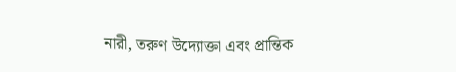নারী, তরুণ উদ্যোক্তা এবং প্রান্তিক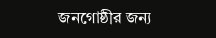জনগোষ্ঠীর জন্য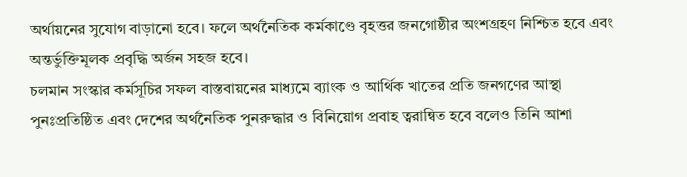অর্থায়নের সুযোগ বাড়ানো হবে। ফলে অর্থনৈতিক কর্মকাণ্ডে বৃহত্তর জনগোষ্ঠীর অংশগ্রহণ নিশ্চিত হবে এবং অন্তর্ভুক্তিমূলক প্রবৃদ্ধি অর্জন সহজ হবে।
চলমান সংস্কার কর্মসূচির সফল বাস্তবায়নের মাধ্যমে ব্যাংক ও আর্থিক খাতের প্রতি জনগণের আস্থা পুনঃপ্রতিষ্ঠিত এবং দেশের অর্থনৈতিক পুনরুদ্ধার ও বিনিয়োগ প্রবাহ ত্বরান্বিত হবে বলেও তিনি আশা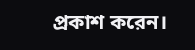প্রকাশ করেন।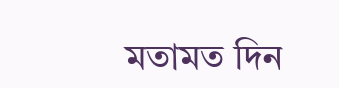মতামত দিন